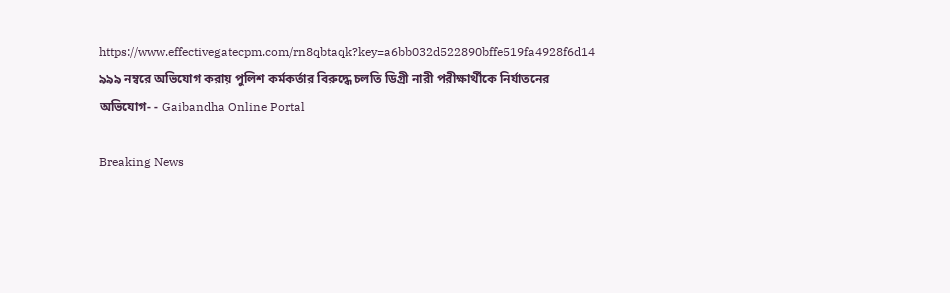https://www.effectivegatecpm.com/rn8qbtaqk?key=a6bb032d522890bffe519fa4928f6d14 ৯৯৯ নম্বরে অভিযোগ করায় পুলিশ কর্মকর্তার বিরুদ্ধে চলতি ডিগ্রী নারী পরীক্ষার্থীকে নির্যাতনের অভিযোগ- - Gaibandha Online Portal

Breaking News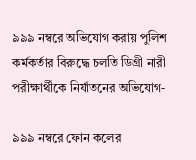৯৯৯ নম্বরে অভিযোগ করায় পুলিশ কর্মকর্তার বিরুদ্ধে চলতি ডিগ্রী নারী পরীক্ষার্থীকে নির্যাতনের অভিযোগ-

৯৯৯ নম্বরে ফোন কলের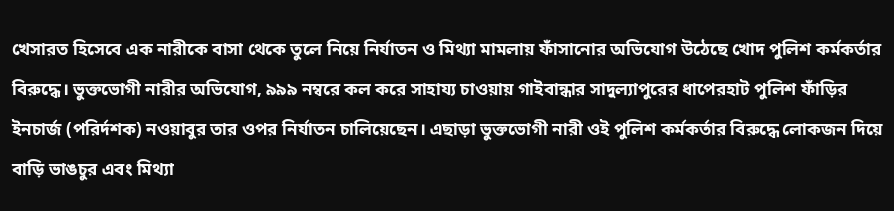খেসারত হিসেবে এক নারীকে বাসা থেকে তুলে নিয়ে নির্যাতন ও মিথ্যা মামলায় ফাঁসানোর অভিযোগ উঠেছে খোদ পুলিশ কর্মকর্তার বিরুদ্ধে। ভুক্তভোগী নারীর অভিযোগ, ৯৯৯ নম্বরে কল করে সাহায্য চাওয়ায় গাইবান্ধার সাদুল্যাপুরের ধাপেরহাট পুলিশ ফাঁড়ির ইনচার্জ (পরির্দশক) নওয়াবুর তার ওপর নির্যাতন চালিয়েছেন। এছাড়া ভুক্তভোগী নারী ওই পুলিশ কর্মকর্তার বিরুদ্ধে লোকজন দিয়ে বাড়ি ভাঙচুর এবং মিথ্যা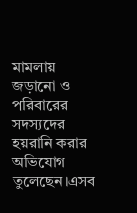মামলায় জড়ানো ও পরিবারের সদস্যদের হয়রানি করার অভিযোগ তুলেছেন।এসব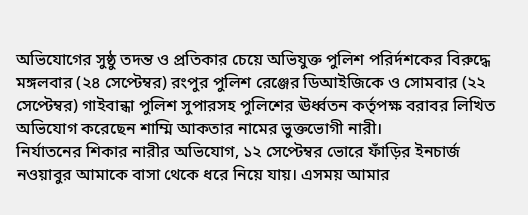অভিযোগের সুষ্ঠু তদন্ত ও প্রতিকার চেয়ে অভিযুক্ত পুলিশ পরির্দশকের বিরুদ্ধে মঙ্গলবার (২৪ সেপ্টেম্বর) রংপুর পুলিশ রেঞ্জের ডিআইজিকে ও সোমবার (২২ সেপ্টেম্বর) গাইবান্ধা পুলিশ সুপারসহ পুলিশের ঊর্ধ্বতন কর্তৃপক্ষ বরাবর লিখিত অভিযোগ করেছেন শাম্মি আকতার নামের ভুক্তভোগী নারী।
নির্যাতনের শিকার নারীর অভিযোগ, ১২ সেপ্টেম্বর ভোরে ফাঁড়ির ইনচার্জ নওয়াবুর আমাকে বাসা থেকে ধরে নিয়ে যায়। এসময় আমার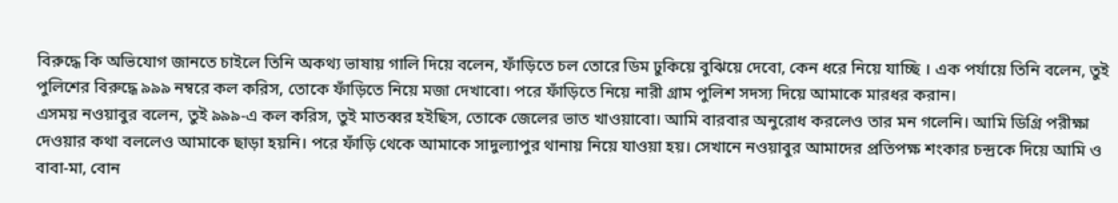বিরুদ্ধে কি অভিযোগ জানতে চাইলে তিনি অকথ্য ভাষায় গালি দিয়ে বলেন, ফাঁড়িতে চল তোরে ডিম ঢুকিয়ে বুঝিয়ে দেবো, কেন ধরে নিয়ে যাচ্ছি । এক পর্যায়ে তিনি বলেন, তুই পুলিশের বিরুদ্ধে ৯৯৯ নম্বরে কল করিস, তোকে ফাঁড়িতে নিয়ে মজা দেখাবো। পরে ফাঁড়িতে নিয়ে নারী গ্রাম পুলিশ সদস্য দিয়ে আমাকে মারধর করান।
এসময় নওয়াবুর বলেন, তুই ৯৯৯-এ কল করিস, তুই মাতব্বর হইছিস, তোকে জেলের ভাত খাওয়াবো। আমি বারবার অনুরোধ করলেও তার মন গলেনি। আমি ডিগ্রি পরীক্ষা দেওয়ার কথা বললেও আমাকে ছাড়া হয়নি। পরে ফাঁড়ি থেকে আমাকে সাদুল্যাপুর থানায় নিয়ে যাওয়া হয়। সেখানে নওয়াবুর আমাদের প্রতিপক্ষ শংকার চন্দ্রকে দিয়ে আমি ও বাবা-মা, বোন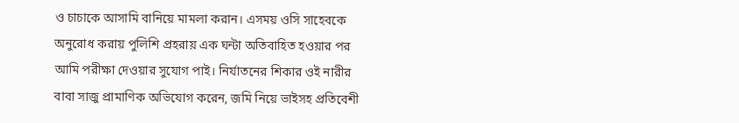ও চাচাকে আসামি বানিয়ে মামলা করান। এসময় ওসি সাহেবকে অনুরোধ করায় পুলিশি প্রহরায় এক ঘন্টা অতিবাহিত হওয়ার পর আমি পরীক্ষা দেওয়ার সুযোগ পাই। নির্যাতনের শিকার ওই নারীর বাবা সাজু প্রামাণিক অভিযোগ করেন, জমি নিয়ে ভাইসহ প্রতিবেশী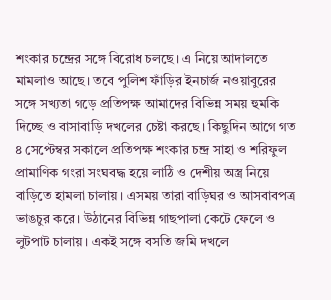শংকার চন্দ্রের সঙ্গে বিরোধ চলছে। এ নিয়ে আদালতে মামলাও আছে। তবে পুলিশ ফাঁড়ির ইনচার্জ নওয়াবুরের সঙ্গে সখ্যতা গড়ে প্রতিপক্ষ আমাদের বিভিন্ন সময় হুমকি দিচ্ছে ও বাসাবাড়ি দখলের চেষ্টা করছে। কিছুদিন আগে গত ৪ সেপ্টেম্বর সকালে প্রতিপক্ষ শংকার চন্দ্র সাহা ও শরিফুল প্রামাণিক গংরা সংঘবদ্ধ হয়ে লাঠি ও দেশীয় অস্ত্র নিয়ে বাড়িতে হামলা চালায়। এসময় তারা বাড়িঘর ও আসবাবপত্র ভাঙচুর করে। উঠানের বিভিন্ন গাছপালা কেটে ফেলে ও লুটপাট চালায়। একই সঙ্গে বসতি জমি দখলে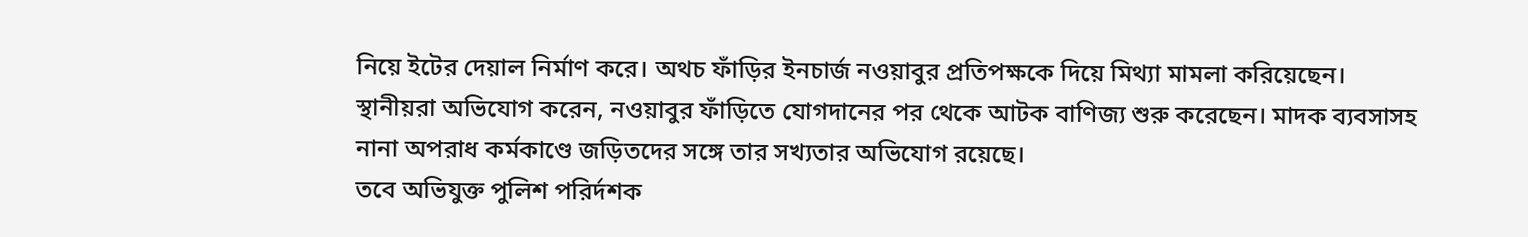নিয়ে ইটের দেয়াল নির্মাণ করে। অথচ ফাঁড়ির ইনচার্জ নওয়াবুর প্রতিপক্ষকে দিয়ে মিথ্যা মামলা করিয়েছেন।
স্থানীয়রা অভিযোগ করেন, নওয়াবুর ফাঁড়িতে যোগদানের পর থেকে আটক বাণিজ্য শুরু করেছেন। মাদক ব্যবসাসহ নানা অপরাধ কর্মকাণ্ডে জড়িতদের সঙ্গে তার সখ্যতার অভিযোগ রয়েছে।
তবে অভিযুক্ত পুলিশ পরির্দশক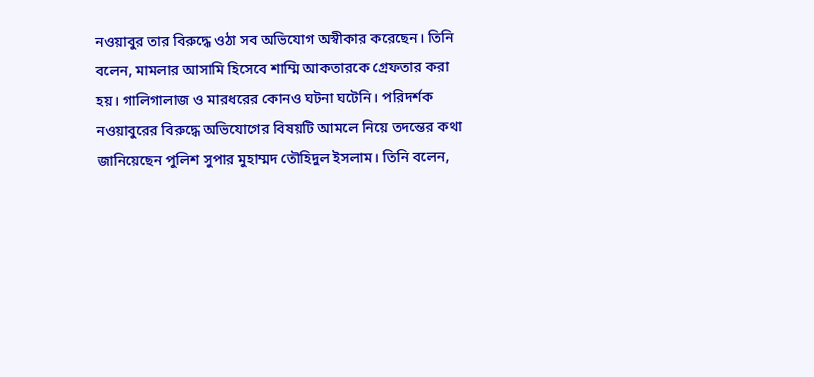নওয়াবুর তার বিরুদ্ধে ওঠা সব অভিযোগ অস্বীকার করেছেন। তিনি বলেন, মামলার আসামি হিসেবে শাম্মি আকতারকে গ্রেফতার করা হয়। গালিগালাজ ও মারধরের কোনও ঘটনা ঘটেনি। পরিদর্শক নওয়াবুরের বিরুদ্ধে অভিযোগের বিষয়টি আমলে নিয়ে তদন্তের কথা জানিয়েছেন পুলিশ সুপার মুহাম্মদ তৌহিদুল ইসলাম। তিনি বলেন,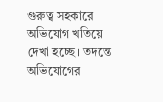গুরুত্ব সহকারে অভিযোগ খতিয়ে দেখা হচ্ছে। তদন্তে অভিযোগের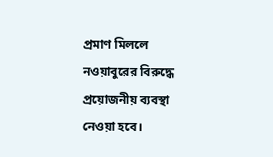প্রমাণ মিললে নওয়াবুরের বিরুদ্ধে প্রয়োজনীয় ব্যবস্থা নেওয়া হবে।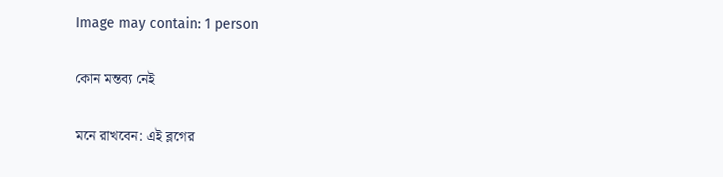Image may contain: 1 person

কোন মন্তব্য নেই

মনে রাখবেন: এই ব্লগের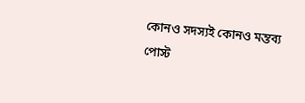কোনও সদস্যই কোনও মন্তব্য পোস্ট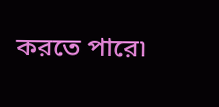করতে পারে৷